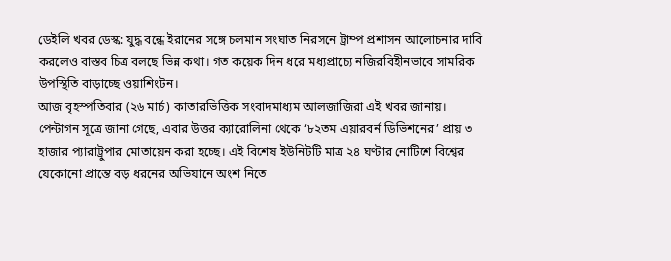ডেইলি খবর ডেস্ক: যুদ্ধ বন্ধে ইরানের সঙ্গে চলমান সংঘাত নিরসনে ট্রাম্প প্রশাসন আলোচনার দাবি করলেও বাস্তব চিত্র বলছে ভিন্ন কথা। গত কয়েক দিন ধরে মধ্যপ্রাচ্যে নজিরবিহীনভাবে সামরিক উপস্থিতি বাড়াচ্ছে ওয়াশিংটন।
আজ বৃহস্পতিবার (২৬ মার্চ) কাতারভিত্তিক সংবাদমাধ্যম আলজাজিরা এই খবর জানায়।
পেন্টাগন সূত্রে জানা গেছে, এবার উত্তর ক্যারোলিনা থেকে ‘৮২তম এয়ারবর্ন ডিভিশনের’ প্রায় ৩ হাজার প্যারাট্রুপার মোতায়েন করা হচ্ছে। এই বিশেষ ইউনিটটি মাত্র ২৪ ঘণ্টার নোটিশে বিশ্বের যেকোনো প্রান্তে বড় ধরনের অভিযানে অংশ নিতে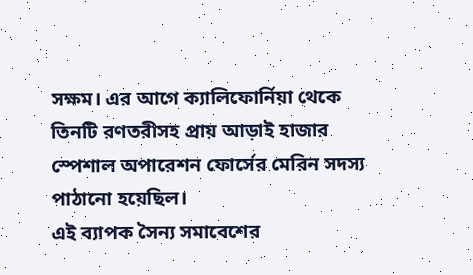সক্ষম। এর আগে ক্যালিফোর্নিয়া থেকে তিনটি রণতরীসহ প্রায় আড়াই হাজার স্পেশাল অপারেশন ফোর্সের মেরিন সদস্য পাঠানো হয়েছিল।
এই ব্যাপক সৈন্য সমাবেশের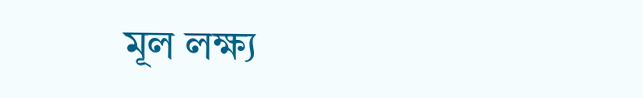মূল লক্ষ্য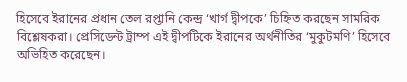হিসেবে ইরানের প্রধান তেল রপ্তানি কেন্দ্র ‘খার্গ দ্বীপকে’ চিহ্নিত করছেন সামরিক বিশ্লেষকরা। প্রেসিডেন্ট ট্রাম্প এই দ্বীপটিকে ইরানের অর্থনীতির ‘মুকুটমণি’ হিসেবে অভিহিত করেছেন।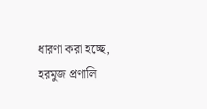ধারণা করা হচ্ছে, হরমুজ প্রণালি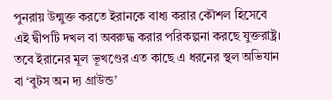পুনরায় উন্মুক্ত করতে ইরানকে বাধ্য করার কৌশল হিসেবে এই দ্বীপটি দখল বা অবরুদ্ধ করার পরিকল্পনা করছে যুক্তরাষ্ট্র। তবে ইরানের মূল ভূখণ্ডের এত কাছে এ ধরনের স্থল অভিযান বা ‘বুটস অন দ্য গ্রাউন্ড’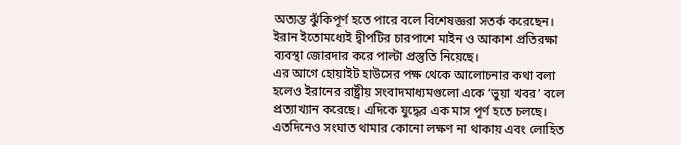অত্যন্ত ঝুঁকিপূর্ণ হতে পারে বলে বিশেষজ্ঞরা সতর্ক করেছেন। ইরান ইতোমধ্যেই দ্বীপটির চারপাশে মাইন ও আকাশ প্রতিরক্ষা ব্যবস্থা জোরদার করে পাল্টা প্রস্তুতি নিয়েছে।
এর আগে হোয়াইট হাউসের পক্ষ থেকে আলোচনার কথা বলা হলেও ইরানের রাষ্ট্রীয় সংবাদমাধ্যমগুলো একে ‘ভুয়া খবর’ বলে প্রত্যাখ্যান করেছে। এদিকে যুদ্ধের এক মাস পূর্ণ হতে চলছে। এতদিনেও সংঘাত থামার কোনো লক্ষণ না থাকায় এবং লোহিত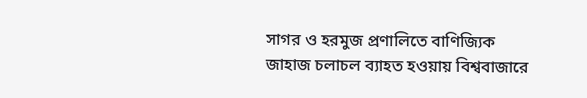সাগর ও হরমুজ প্রণালিতে বাণিজ্যিক জাহাজ চলাচল ব্যাহত হওয়ায় বিশ্ববাজারে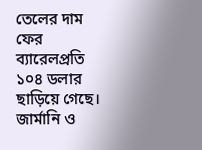তেলের দাম ফের ব্যারেলপ্রতি ১০৪ ডলার ছাড়িয়ে গেছে।
জার্মানি ও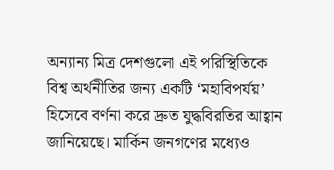অন্যান্য মিত্র দেশগুলো এই পরিস্থিতিকে বিশ্ব অর্থনীতির জন্য একটি ‘মহাবিপর্যয়’ হিসেবে বর্ণনা করে দ্রুত যুদ্ধবিরতির আহ্বান জানিয়েছে। মার্কিন জনগণের মধ্যেও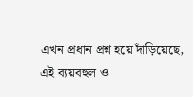এখন প্রধান প্রশ্ন হয়ে দাঁড়িয়েছে, এই ব্যয়বহুল ও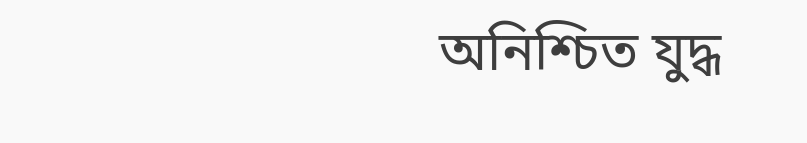অনিশ্চিত যুদ্ধ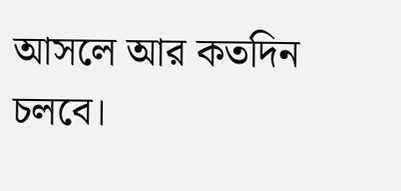আসলে আর কতদিন চলবে।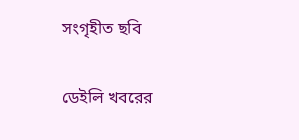সংগৃহীত ছবি

ডেইলি খবরের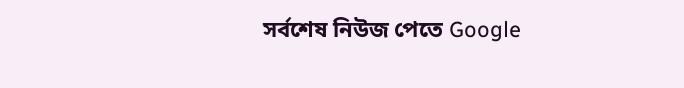সর্বশেষ নিউজ পেতে Google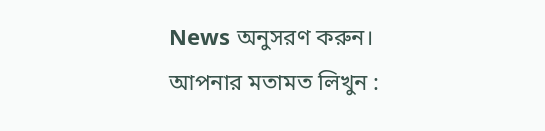News অনুসরণ করুন।
আপনার মতামত লিখুন :